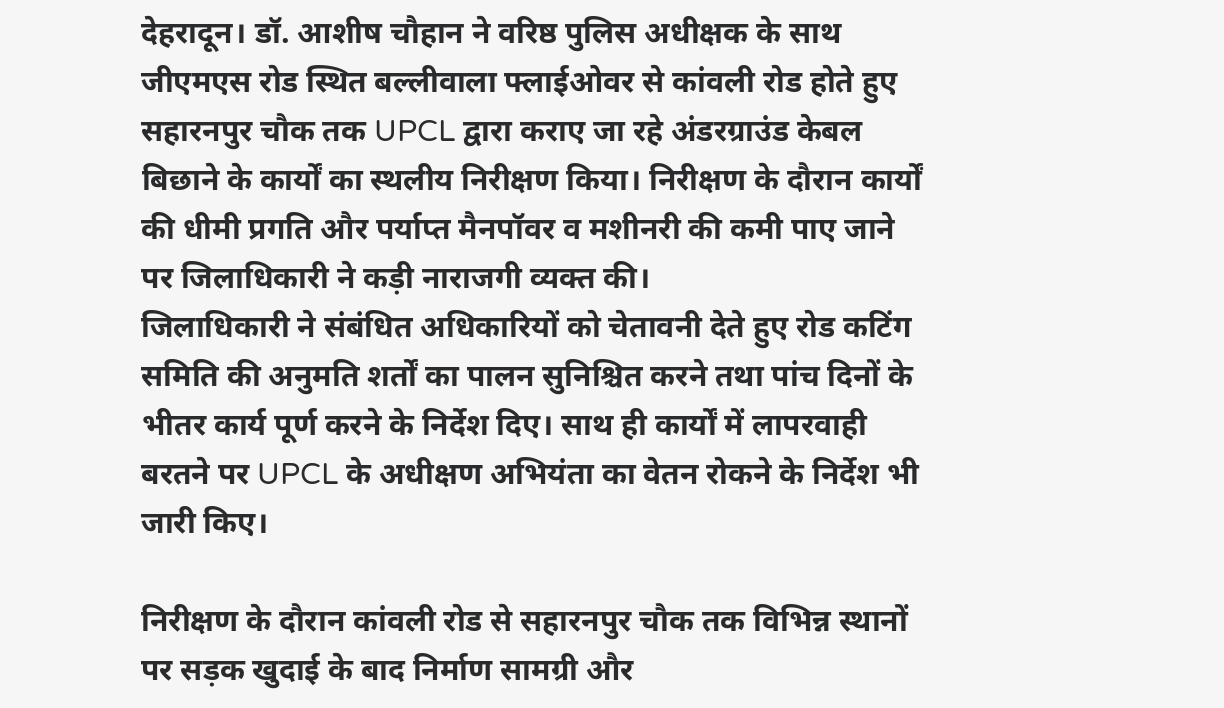देहरादून। डॉ. आशीष चौहान ने वरिष्ठ पुलिस अधीक्षक के साथ जीएमएस रोड स्थित बल्लीवाला फ्लाईओवर से कांवली रोड होते हुए सहारनपुर चौक तक UPCL द्वारा कराए जा रहे अंडरग्राउंड केबल बिछाने के कार्यों का स्थलीय निरीक्षण किया। निरीक्षण के दौरान कार्यों की धीमी प्रगति और पर्याप्त मैनपॉवर व मशीनरी की कमी पाए जाने पर जिलाधिकारी ने कड़ी नाराजगी व्यक्त की।
जिलाधिकारी ने संबंधित अधिकारियों को चेतावनी देते हुए रोड कटिंग समिति की अनुमति शर्तों का पालन सुनिश्चित करने तथा पांच दिनों के भीतर कार्य पूर्ण करने के निर्देश दिए। साथ ही कार्यों में लापरवाही बरतने पर UPCL के अधीक्षण अभियंता का वेतन रोकने के निर्देश भी जारी किए।

निरीक्षण के दौरान कांवली रोड से सहारनपुर चौक तक विभिन्न स्थानों पर सड़क खुदाई के बाद निर्माण सामग्री और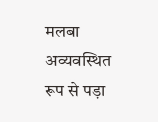मलबा अव्यवस्थित रूप से पड़ा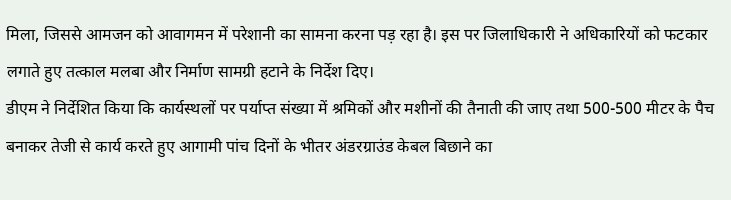मिला, जिससे आमजन को आवागमन में परेशानी का सामना करना पड़ रहा है। इस पर जिलाधिकारी ने अधिकारियों को फटकार लगाते हुए तत्काल मलबा और निर्माण सामग्री हटाने के निर्देश दिए।
डीएम ने निर्देशित किया कि कार्यस्थलों पर पर्याप्त संख्या में श्रमिकों और मशीनों की तैनाती की जाए तथा 500-500 मीटर के पैच बनाकर तेजी से कार्य करते हुए आगामी पांच दिनों के भीतर अंडरग्राउंड केबल बिछाने का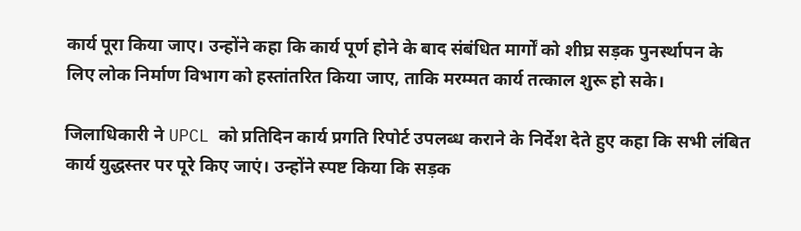कार्य पूरा किया जाए। उन्होंने कहा कि कार्य पूर्ण होने के बाद संबंधित मार्गों को शीघ्र सड़क पुनर्स्थापन के लिए लोक निर्माण विभाग को हस्तांतरित किया जाए, ताकि मरम्मत कार्य तत्काल शुरू हो सके।

जिलाधिकारी ने UPCL को प्रतिदिन कार्य प्रगति रिपोर्ट उपलब्ध कराने के निर्देश देते हुए कहा कि सभी लंबित कार्य युद्धस्तर पर पूरे किए जाएं। उन्होंने स्पष्ट किया कि सड़क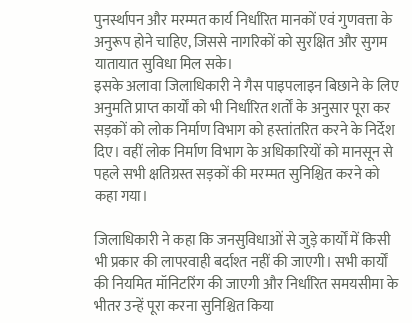पुनर्स्थापन और मरम्मत कार्य निर्धारित मानकों एवं गुणवत्ता के अनुरूप होने चाहिए, जिससे नागरिकों को सुरक्षित और सुगम यातायात सुविधा मिल सके।
इसके अलावा जिलाधिकारी ने गैस पाइपलाइन बिछाने के लिए अनुमति प्राप्त कार्यों को भी निर्धारित शर्तों के अनुसार पूरा कर सड़कों को लोक निर्माण विभाग को हस्तांतरित करने के निर्देश दिए। वहीं लोक निर्माण विभाग के अधिकारियों को मानसून से पहले सभी क्षतिग्रस्त सड़कों की मरम्मत सुनिश्चित करने को कहा गया।

जिलाधिकारी ने कहा कि जनसुविधाओं से जुड़े कार्यों में किसी भी प्रकार की लापरवाही बर्दाश्त नहीं की जाएगी। सभी कार्यों की नियमित मॉनिटरिंग की जाएगी और निर्धारित समयसीमा के भीतर उन्हें पूरा करना सुनिश्चित किया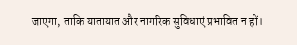जाएगा, ताकि यातायात और नागरिक सुविधाएं प्रभावित न हों।